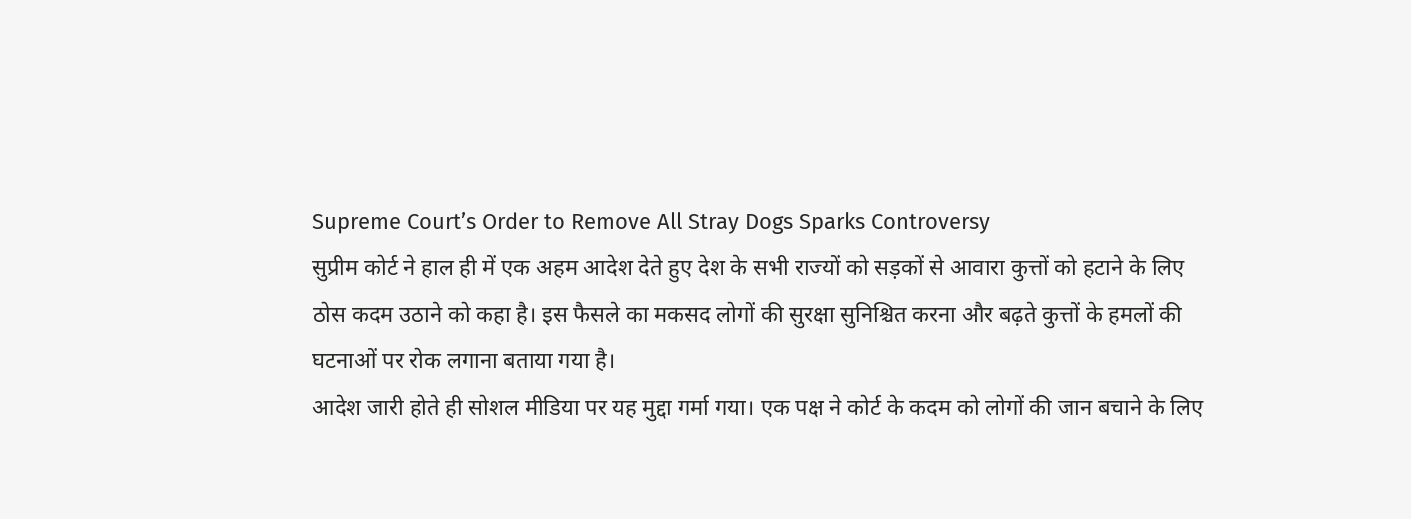Supreme Court’s Order to Remove All Stray Dogs Sparks Controversy
सुप्रीम कोर्ट ने हाल ही में एक अहम आदेश देते हुए देश के सभी राज्यों को सड़कों से आवारा कुत्तों को हटाने के लिए ठोस कदम उठाने को कहा है। इस फैसले का मकसद लोगों की सुरक्षा सुनिश्चित करना और बढ़ते कुत्तों के हमलों की घटनाओं पर रोक लगाना बताया गया है।
आदेश जारी होते ही सोशल मीडिया पर यह मुद्दा गर्मा गया। एक पक्ष ने कोर्ट के कदम को लोगों की जान बचाने के लिए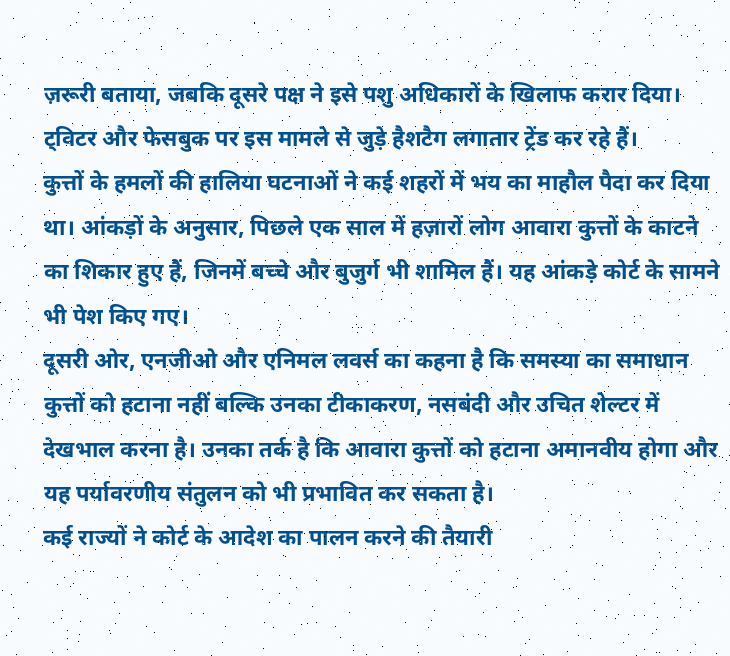ज़रूरी बताया, जबकि दूसरे पक्ष ने इसे पशु अधिकारों के खिलाफ करार दिया। ट्विटर और फेसबुक पर इस मामले से जुड़े हैशटैग लगातार ट्रेंड कर रहे हैं।
कुत्तों के हमलों की हालिया घटनाओं ने कई शहरों में भय का माहौल पैदा कर दिया था। आंकड़ों के अनुसार, पिछले एक साल में हज़ारों लोग आवारा कुत्तों के काटने का शिकार हुए हैं, जिनमें बच्चे और बुजुर्ग भी शामिल हैं। यह आंकड़े कोर्ट के सामने भी पेश किए गए।
दूसरी ओर, एनजीओ और एनिमल लवर्स का कहना है कि समस्या का समाधान कुत्तों को हटाना नहीं बल्कि उनका टीकाकरण, नसबंदी और उचित शेल्टर में देखभाल करना है। उनका तर्क है कि आवारा कुत्तों को हटाना अमानवीय होगा और यह पर्यावरणीय संतुलन को भी प्रभावित कर सकता है।
कई राज्यों ने कोर्ट के आदेश का पालन करने की तैयारी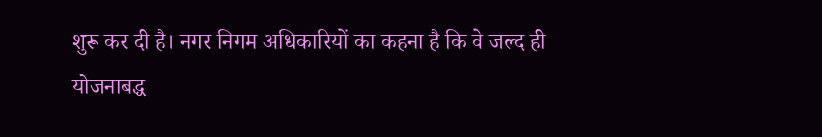शुरू कर दी है। नगर निगम अधिकारियों का कहना है कि वे जल्द ही योजनाबद्ध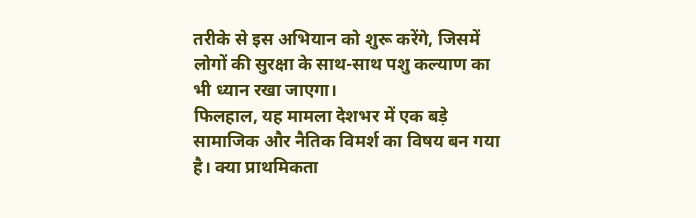तरीके से इस अभियान को शुरू करेंगे, जिसमें लोगों की सुरक्षा के साथ-साथ पशु कल्याण का भी ध्यान रखा जाएगा।
फिलहाल, यह मामला देशभर में एक बड़े सामाजिक और नैतिक विमर्श का विषय बन गया है। क्या प्राथमिकता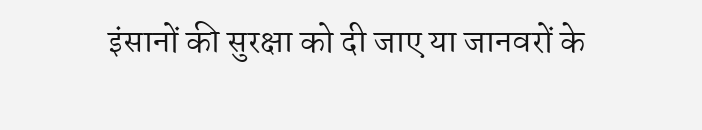इंसानों की सुरक्षा को दी जाए या जानवरों के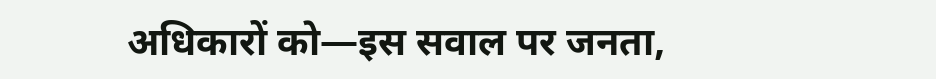अधिकारों को—इस सवाल पर जनता,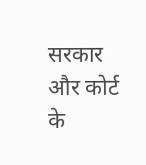सरकार और कोर्ट के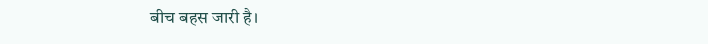बीच बहस जारी है।